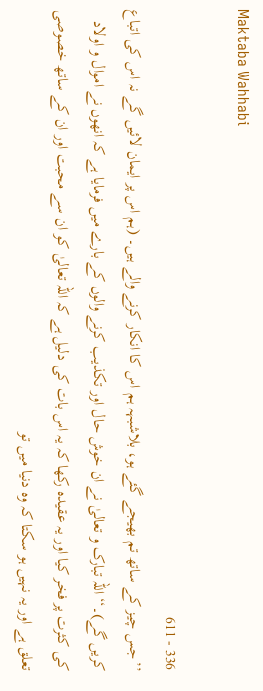Maktaba Wahhabi

336 - 611
’’جس چیز کے ساتھ تم بھیجے گئے ہو، بلاشبہہ ہم اس کا انکار کرنے والے ہیں۔ (ہم اس پر ایمان لائیں گے نہ اس کی اتباع کریں گے)۔‘‘ اللہ تبارک و تعالیٰ نے ان خوش حال اور تکذیب کرنے والوں کے بارے میں فرمایا ہے کہ انھوں نے اموال و اولاد کی کثرت پر فخر کیا اور یہ عقیدہ رکھا کہ یہ اس بات کی دلیل ہے کہ اللہ تعالیٰ کو ان سے محبت اور ان کے ساتھ خصوصی تعلق ہے اور یہ نہیں ہو سکتا کہ وہ دنیا میں تو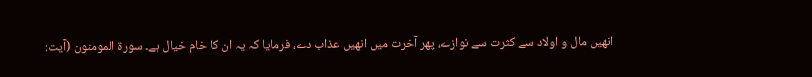انھیں مال و اولاد سے کثرت سے نوازے، پھر آخرت میں انھیں عذاب دے، فرمایا کہ یہ ان کا خام خیال ہے۔ سورۃ المومنون (آیت: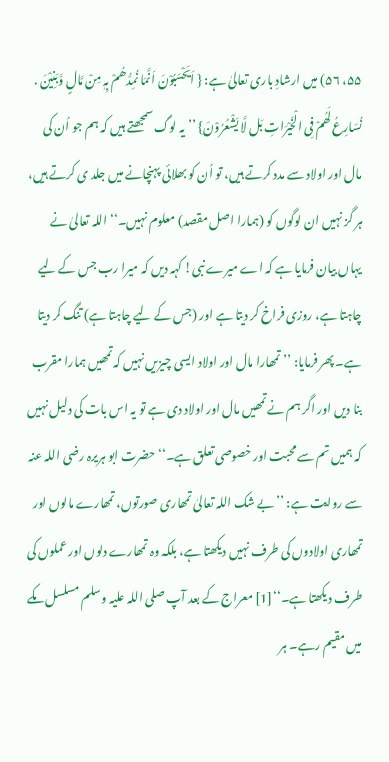۵۵، ۵۶) میں ارشادِ باری تعالیٰ ہے: { اَیَحْسَبُوْنَ اَنَّمَا نُمِدُّھُمْ بِہٖ مِنْ مَّالٍ وَّبَنِیْنَ . نُسَارِعُ لَھُمْ فِی الْخَیْرَاتِ بَل لَّا یَشْعُرُوْنَ} ’’یہ لوگ سمجھتے ہیں کہ ہم جو اُن کی مال اور اولاد سے مدد کرتے ہیں، تو اُن کو بھلائی پہنچانے میں جلد ی کرتے ہیں، ہر گز نہیں ان لوگوں کو (ہمارا اصل مقصد) معلوم نہیں۔‘‘ اللہ تعالیٰ نے یہاں بیان فرمایا ہے کہ اے میرے نبی! کہہ دیں کہ میرا رب جس کے لیے چاہتا ہے، روزی فراخ کر دیتا ہے اور (جس کے لیے چاہتا ہے) تنگ کر دیتا ہے۔ پھر فرمایا: ’’تمھارا مال اور اولاد ایسی چیزیں نہیں کہ تمھیں ہمارا مقرب بنا دیں اور اگر ہم نے تمھیں مال اور اولاد دی ہے تو یہ اس بات کی دلیل نہیں کہ ہمیں تم سے محبت اور خصوصی تعلق ہے۔‘‘ حضرت ابو ہریرہ رضی اللہ عنہ سے روایت ہے: ’’بے شک اللہ تعالیٰ تمھاری صورتوں، تمھارے مالوں اور تمھاری اولادوں کی طرف نہیں دیکھتا ہے، بلکہ وہ تمھارے دلوں اور عملوں کی طرف دیکھتا ہے۔‘‘[1] معراج کے بعد آپ صلی اللہ علیہ وسلم مسلسل مکے میں مقیم رہے۔ ہر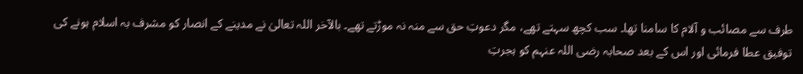طرف سے مصائب و آلام کا سامنا تھا۔ سب کچھ سہتے تھے، مگر دعوتِ حق سے منہ نہ موڑتے تھے۔ بالآخر اللہ تعالیٰ نے مدینے کے انصار کو مشرف بہ اسلام ہونے کی توفیق عطا فرمائی اور اس کے بعد صحابہ رضی اللہ عنہم کو ہجرتِ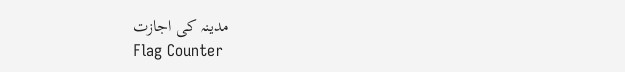مدینہ کی اجازت
Flag Counter